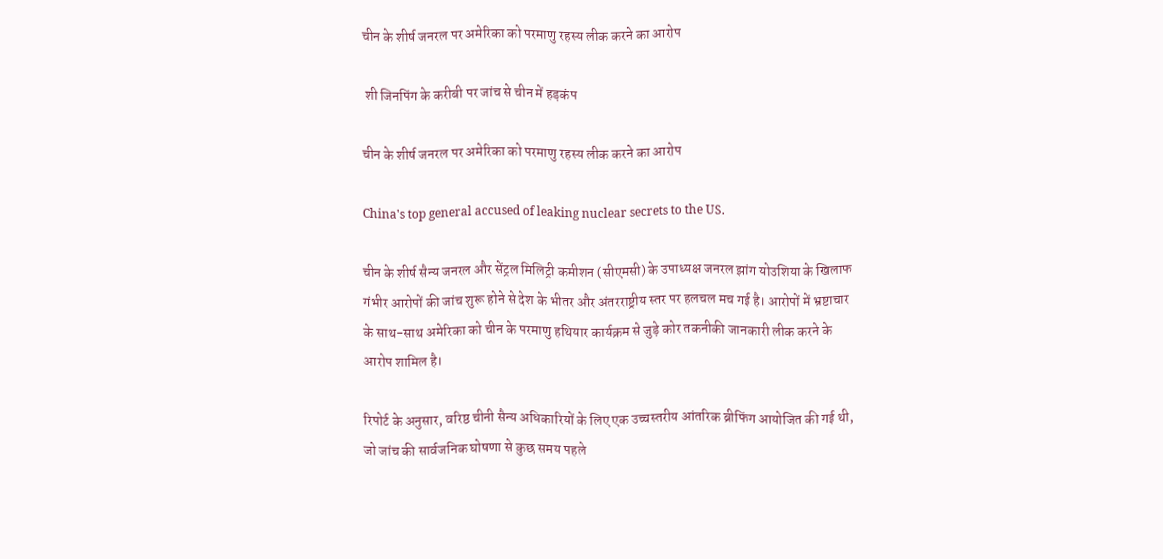चीन के शीर्ष जनरल पर अमेरिका को परमाणु रहस्य लीक करने का आरोप

 शी जिनपिंग के करीबी पर जांच से चीन में हड़कंप

चीन के शीर्ष जनरल पर अमेरिका को परमाणु रहस्य लीक करने का आरोप

China's top general accused of leaking nuclear secrets to the US.

चीन के शीर्ष सैन्य जनरल और सेंट्रल मिलिट्री कमीशन (सीएमसी) के उपाध्यक्ष जनरल झांग योउशिया के खिलाफ गंभीर आरोपों की जांच शुरू होने से देश के भीतर और अंतरराष्ट्रीय स्तर पर हलचल मच गई है। आरोपों में भ्रष्टाचार के साथ-साथ अमेरिका को चीन के परमाणु हथियार कार्यक्रम से जुड़े कोर तकनीकी जानकारी लीक करने के आरोप शामिल है।

रिपोर्ट के अनुसार, वरिष्ठ चीनी सैन्य अधिकारियों के लिए एक उच्चस्तरीय आंतरिक ब्रीफिंग आयोजित की गई थी, जो जांच की सार्वजनिक घोषणा से कुछ समय पहले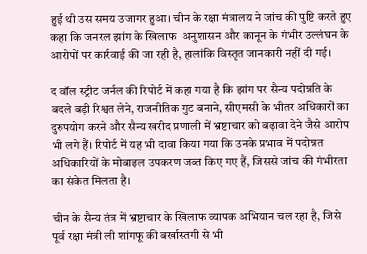हुई थी उस समय उजागर हुआ। चीन के रक्षा मंत्रालय ने जांच की पुष्टि करते हुए कहा कि जनरल झांग के खिलाफ  अनुशासन और कानून के गंभीर उल्लंघन के आरोपों पर कार्रवाई की जा रही है, हालांकि विस्तृत जानकारी नहीं दी गई।

द वॉल स्ट्रीट जर्नल की रिपोर्ट में कहा गया है कि झांग पर सैन्य पदोन्नति के बदले बड़ी रिश्वत लेने, राजनीतिक गुट बनाने, सीएमसी के भीतर अधिकारों का दुरुपयोग करने और सैन्य खरीद प्रणाली में भ्रष्टाचार को बढ़ावा देने जैसे आरोप भी लगे हैं। रिपोर्ट में यह भी दावा किया गया कि उनके प्रभाव में पदोन्नत अधिकारियों के मोबाइल उपकरण जब्त किए गए हैं, जिससे जांच की गंभीरता का संकेत मिलता है।

चीन के सैन्य तंत्र में भ्रष्टाचार के खिलाफ व्यापक अभियान चल रहा है, जिसे पूर्व रक्षा मंत्री ली शांगफू की बर्खास्तगी से भी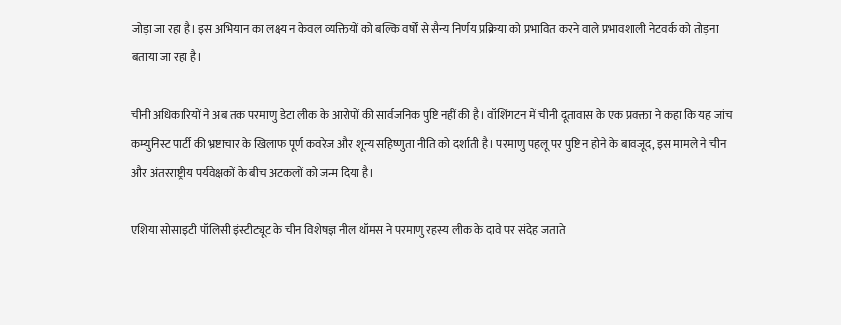जोड़ा जा रहा है। इस अभियान का लक्ष्य न केवल व्यक्तियों को बल्कि वर्षों से सैन्य निर्णय प्रक्रिया को प्रभावित करने वाले प्रभावशाली नेटवर्क को तोड़ना बताया जा रहा है।

चीनी अधिकारियों ने अब तक परमाणु डेटा लीक के आरोपों की सार्वजनिक पुष्टि नहीं की है। वॉशिंगटन में चीनी दूतावास के एक प्रवक्ता ने कहा कि यह जांच कम्युनिस्ट पार्टी की भ्रष्टाचार के खिलाफ पूर्ण कवरेज और शून्य सहिष्णुता नीति को दर्शाती है। परमाणु पहलू पर पुष्टि न होने के बावजूद, इस मामले ने चीन और अंतरराष्ट्रीय पर्यवेक्षकों के बीच अटकलों को जन्म दिया है।

एशिया सोसाइटी पॉलिसी इंस्टीट्यूट के चीन विशेषज्ञ नील थॉमस ने परमाणु रहस्य लीक के दावे पर संदेह जताते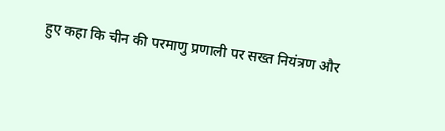हुए कहा कि चीन की परमाणु प्रणाली पर सख्त नियंत्रण और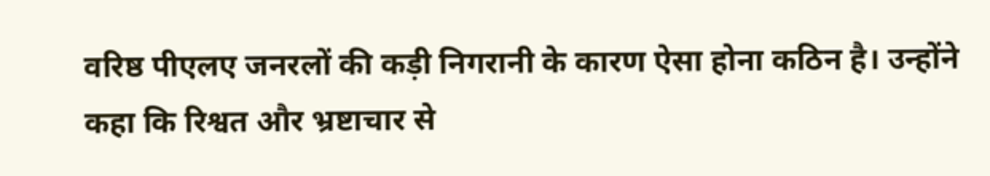वरिष्ठ पीएलए जनरलों की कड़ी निगरानी के कारण ऐसा होना कठिन है। उन्होंने कहा कि रिश्वत और भ्रष्टाचार से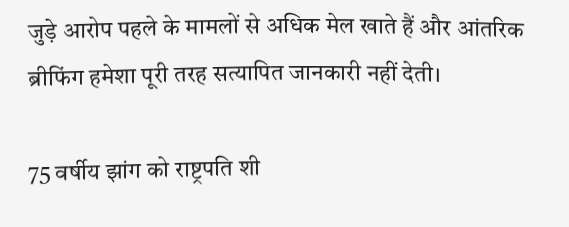जुड़े आरोप पहले के मामलों से अधिक मेल खाते हैं और आंतरिक ब्रीफिंग हमेशा पूरी तरह सत्यापित जानकारी नहीं देती।

75 वर्षीय झांग को राष्ट्रपति शी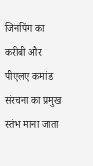जिनपिंग का करीबी और पीएलए कमांड संरचना का प्रमुख स्तंभ माना जाता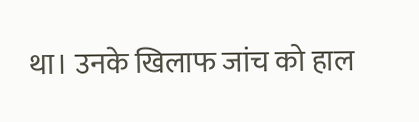था। उनके खिलाफ जांच को हाल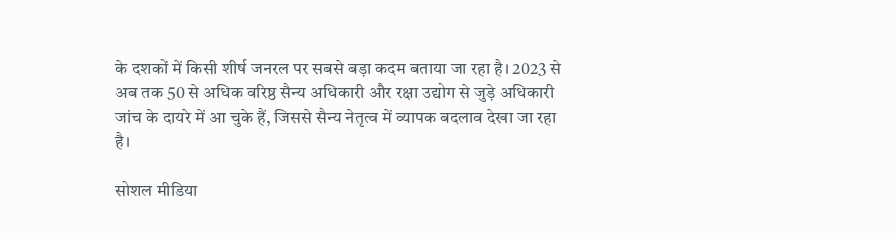के दशकों में किसी शीर्ष जनरल पर सबसे बड़ा कदम बताया जा रहा है। 2023 से अब तक 50 से अधिक वरिष्ठ सैन्य अधिकारी और रक्षा उद्योग से जुड़े अधिकारी जांच के दायरे में आ चुके हैं, जिससे सैन्य नेतृत्व में व्यापक बदलाव देखा जा रहा है।

सोशल मीडिया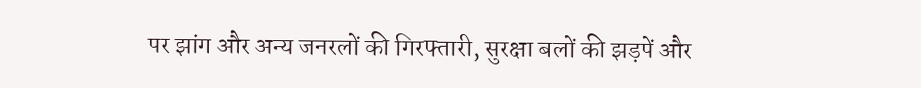पर झांग और अन्य जनरलों की गिरफ्तारी, सुरक्षा बलों की झड़पें और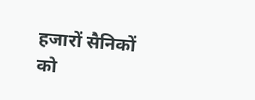हजारों सैनिकों को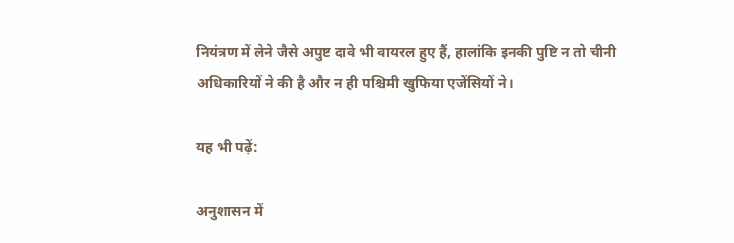नियंत्रण में लेने जैसे अपुष्ट दावे भी वायरल हुए हैं, हालांकि इनकी पुष्टि न तो चीनी अधिकारियों ने की है और न ही पश्चिमी खुफिया एजेंसियों ने।

यह भी पढ़ें:

अनुशासन में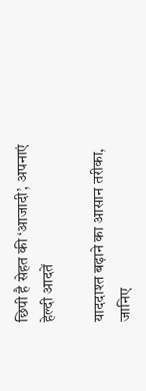छिपी है सेहत की ‘आजादी’, अपनाएं हेल्दी आदतें

याददाश्त बढ़ाने का आसान तरीका, जानिए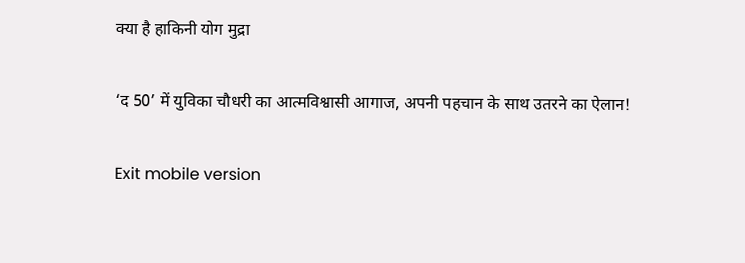क्या है हाकिनी योग मुद्रा

‘द 50’ में युविका चौधरी का आत्मविश्वासी आगाज, अपनी पहचान के साथ उतरने का ऐलान!

Exit mobile version